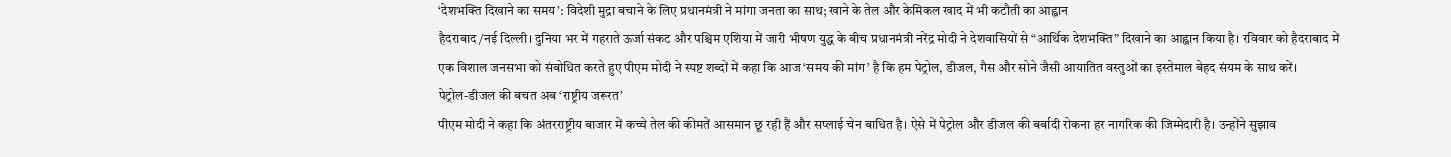‘देशभक्ति दिखाने का समय’: विदेशी मुद्रा बचाने के लिए प्रधानमंत्री ने मांगा जनता का साथ; खाने के तेल और केमिकल खाद में भी कटौती का आह्वान
हैदराबाद/नई दिल्ली। दुनिया भर में गहराते ऊर्जा संकट और पश्चिम एशिया में जारी भीषण युद्ध के बीच प्रधानमंत्री नरेंद्र मोदी ने देशवासियों से “आर्थिक देशभक्ति” दिखाने का आह्वान किया है। रविवार को हैदराबाद में एक विशाल जनसभा को संबोधित करते हुए पीएम मोदी ने स्पष्ट शब्दों में कहा कि आज ‘समय की मांग’ है कि हम पेट्रोल, डीजल, गैस और सोने जैसी आयातित वस्तुओं का इस्तेमाल बेहद संयम के साथ करें।
पेट्रोल-डीजल की बचत अब ‘राष्ट्रीय जरूरत’
पीएम मोदी ने कहा कि अंतरराष्ट्रीय बाजार में कच्चे तेल की कीमतें आसमान छू रही हैं और सप्लाई चेन बाधित है। ऐसे में पेट्रोल और डीजल की बर्बादी रोकना हर नागरिक की जिम्मेदारी है। उन्होंने सुझाव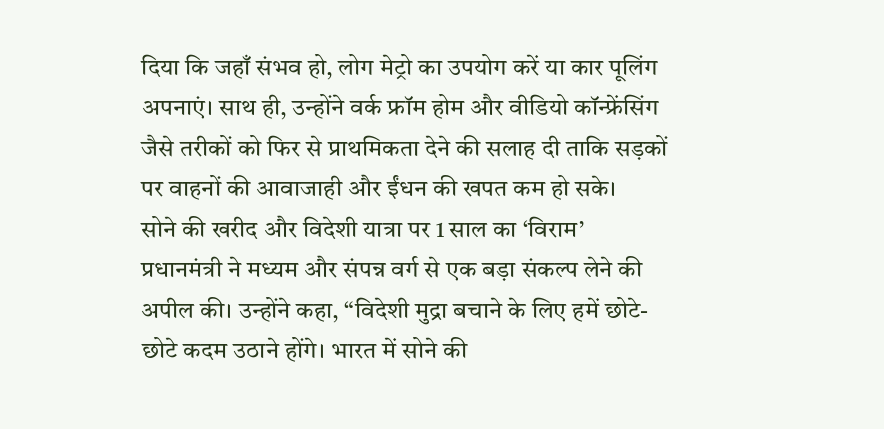दिया कि जहाँ संभव हो, लोग मेट्रो का उपयोग करें या कार पूलिंग अपनाएं। साथ ही, उन्होंने वर्क फ्रॉम होम और वीडियो कॉन्फ्रेंसिंग जैसे तरीकों को फिर से प्राथमिकता देने की सलाह दी ताकि सड़कों पर वाहनों की आवाजाही और ईंधन की खपत कम हो सके।
सोने की खरीद और विदेशी यात्रा पर 1 साल का ‘विराम’
प्रधानमंत्री ने मध्यम और संपन्न वर्ग से एक बड़ा संकल्प लेने की अपील की। उन्होंने कहा, “विदेशी मुद्रा बचाने के लिए हमें छोटे-छोटे कदम उठाने होंगे। भारत में सोने की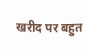खरीद पर बहुत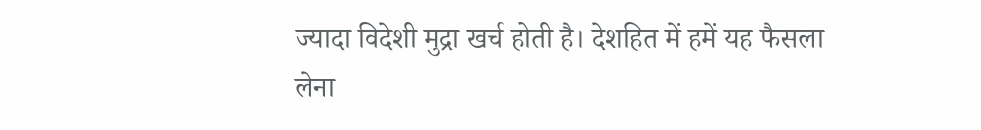ज्यादा विदेशी मुद्रा खर्च होती है। देशहित में हमें यह फैसला लेना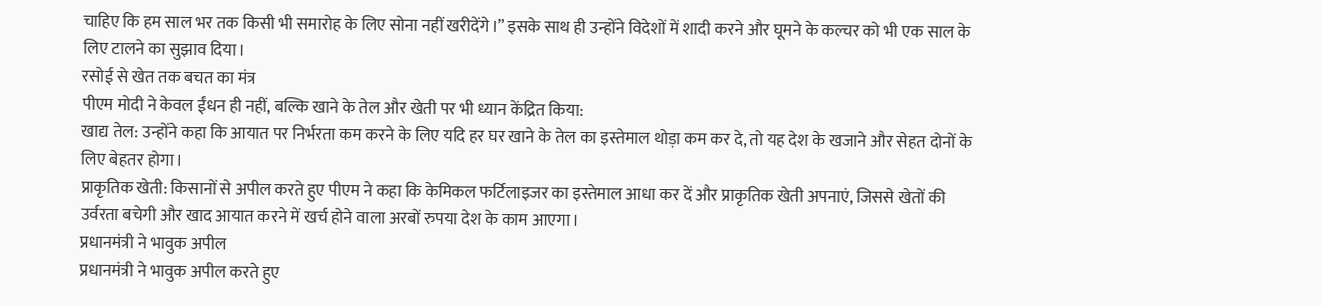चाहिए कि हम साल भर तक किसी भी समारोह के लिए सोना नहीं खरीदेंगे।” इसके साथ ही उन्होंने विदेशों में शादी करने और घूमने के कल्चर को भी एक साल के लिए टालने का सुझाव दिया।
रसोई से खेत तक बचत का मंत्र
पीएम मोदी ने केवल ईंधन ही नहीं, बल्कि खाने के तेल और खेती पर भी ध्यान केंद्रित किया:
खाद्य तेल: उन्होंने कहा कि आयात पर निर्भरता कम करने के लिए यदि हर घर खाने के तेल का इस्तेमाल थोड़ा कम कर दे, तो यह देश के खजाने और सेहत दोनों के लिए बेहतर होगा।
प्राकृतिक खेती: किसानों से अपील करते हुए पीएम ने कहा कि केमिकल फर्टिलाइजर का इस्तेमाल आधा कर दें और प्राकृतिक खेती अपनाएं, जिससे खेतों की उर्वरता बचेगी और खाद आयात करने में खर्च होने वाला अरबों रुपया देश के काम आएगा।
प्रधानमंत्री ने भावुक अपील
प्रधानमंत्री ने भावुक अपील करते हुए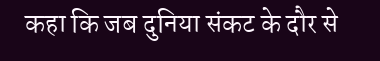कहा कि जब दुनिया संकट के दौर से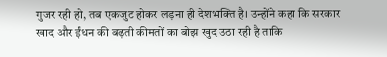गुजर रही हो, तब एकजुट होकर लड़ना ही देशभक्ति है। उन्होंने कहा कि सरकार खाद और ईंधन की बढ़ती कीमतों का बोझ खुद उठा रही है ताकि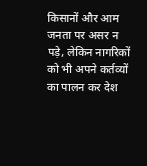किसानों और आम जनता पर असर न पड़े, लेकिन नागरिकों को भी अपने कर्तव्यों का पालन कर देश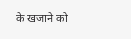के खजाने को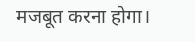मजबूत करना होगा।